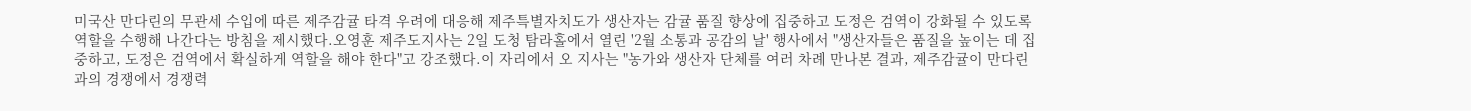미국산 만다린의 무관세 수입에 따른 제주감귤 타격 우려에 대응해 제주특별자치도가 생산자는 감귤 품질 향상에 집중하고 도정은 검역이 강화될 수 있도록 역할을 수행해 나간다는 방침을 제시했다.오영훈 제주도지사는 2일 도청 탐라홀에서 열린 '2월 소통과 공감의 날' 행사에서 "생산자들은 품질을 높이는 데 집중하고, 도정은 검역에서 확실하게 역할을 해야 한다"고 강조했다.이 자리에서 오 지사는 "농가와 생산자 단체를 여러 차례 만나본 결과, 제주감귤이 만다린과의 경쟁에서 경쟁력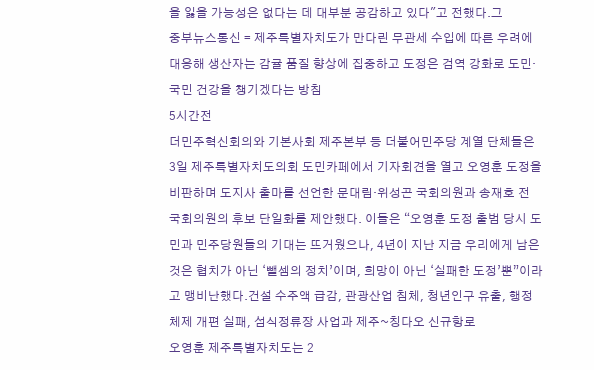을 잃을 가능성은 없다는 데 대부분 공감하고 있다"고 전했다.그
중부뉴스통신 = 제주특별자치도가 만다린 무관세 수입에 따른 우려에 대응해 생산자는 감귤 품질 향상에 집중하고 도정은 검역 강화로 도민·국민 건강을 챙기겠다는 방침
5시간전
더민주혁신회의와 기본사회 제주본부 등 더불어민주당 계열 단체들은 3일 제주특별자치도의회 도민카페에서 기자회견을 열고 오영훈 도정을 비판하며 도지사 출마를 선언한 문대림·위성곤 국회의원과 송재호 전 국회의원의 후보 단일화를 제안했다. 이들은 “오영훈 도정 출범 당시 도민과 민주당원들의 기대는 뜨거웠으나, 4년이 지난 지금 우리에게 남은 것은 협치가 아닌 ‘뺄셈의 정치’이며, 희망이 아닌 ‘실패한 도정’뿐”이라고 맹비난했다.건설 수주액 급감, 관광산업 침체, 청년인구 유출, 행정체제 개편 실패, 섬식정류장 사업과 제주~칭다오 신규항로
오영훈 제주특별자치도는 2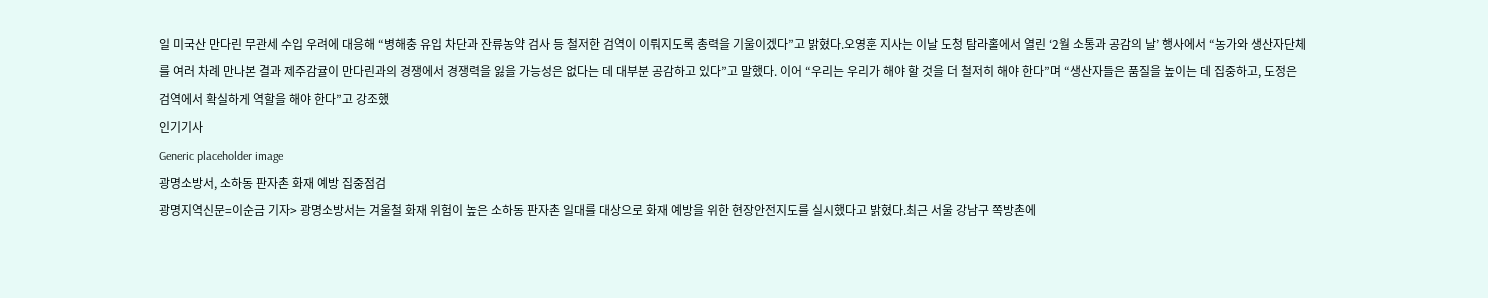일 미국산 만다린 무관세 수입 우려에 대응해 “병해충 유입 차단과 잔류농약 검사 등 철저한 검역이 이뤄지도록 총력을 기울이겠다”고 밝혔다.오영훈 지사는 이날 도청 탐라홀에서 열린 ‘2월 소통과 공감의 날’ 행사에서 “농가와 생산자단체를 여러 차례 만나본 결과 제주감귤이 만다린과의 경쟁에서 경쟁력을 잃을 가능성은 없다는 데 대부분 공감하고 있다”고 말했다. 이어 “우리는 우리가 해야 할 것을 더 철저히 해야 한다”며 “생산자들은 품질을 높이는 데 집중하고, 도정은 검역에서 확실하게 역할을 해야 한다”고 강조했
인기기사
Generic placeholder image
광명소방서, 소하동 판자촌 화재 예방 집중점검
광명지역신문=이순금 기자> 광명소방서는 겨울철 화재 위험이 높은 소하동 판자촌 일대를 대상으로 화재 예방을 위한 현장안전지도를 실시했다고 밝혔다.최근 서울 강남구 쪽방촌에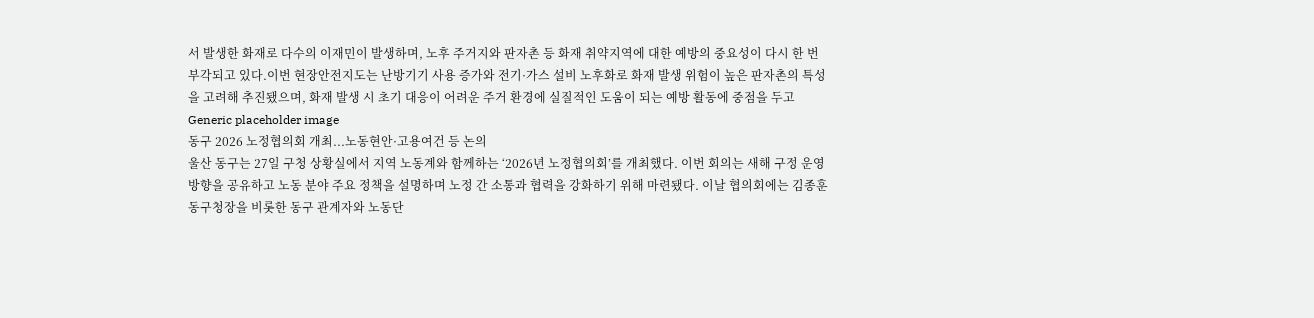서 발생한 화재로 다수의 이재민이 발생하며, 노후 주거지와 판자촌 등 화재 취약지역에 대한 예방의 중요성이 다시 한 번 부각되고 있다.이번 현장안전지도는 난방기기 사용 증가와 전기·가스 설비 노후화로 화재 발생 위험이 높은 판자촌의 특성을 고려해 추진됐으며, 화재 발생 시 초기 대응이 어려운 주거 환경에 실질적인 도움이 되는 예방 활동에 중점을 두고
Generic placeholder image
동구 2026 노정협의회 개최...노동현안·고용여건 등 논의
울산 동구는 27일 구청 상황실에서 지역 노동계와 함께하는 ‘2026년 노정협의회’를 개최했다. 이번 회의는 새해 구정 운영 방향을 공유하고 노동 분야 주요 정책을 설명하며 노정 간 소통과 협력을 강화하기 위해 마련됐다. 이날 협의회에는 김종훈 동구청장을 비롯한 동구 관계자와 노동단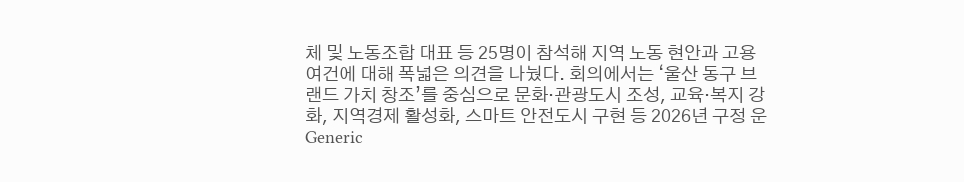체 및 노동조합 대표 등 25명이 참석해 지역 노동 현안과 고용 여건에 대해 폭넓은 의견을 나눴다. 회의에서는 ‘울산 동구 브랜드 가치 창조’를 중심으로 문화·관광도시 조성, 교육·복지 강화, 지역경제 활성화, 스마트 안전도시 구현 등 2026년 구정 운
Generic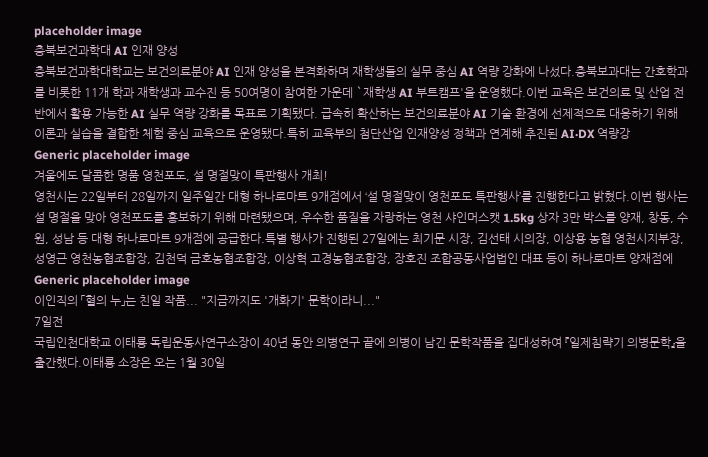placeholder image
충북보건과학대 AI 인재 양성
충북보건과학대학교는 보건의료분야 AI 인재 양성을 본격화하며 재학생들의 실무 중심 AI 역량 강화에 나섰다.충북보과대는 간호학과를 비롯한 11개 학과 재학생과 교수진 등 50여명이 참여한 가운데 `재학생 AI 부트캠프'을 운영했다.이번 교육은 보건의료 및 산업 전반에서 활용 가능한 AI 실무 역량 강화를 목표로 기획됐다. 급속히 확산하는 보건의료분야 AI 기술 환경에 선제적으로 대응하기 위해 이론과 실습을 결합한 체험 중심 교육으로 운영됐다.특히 교육부의 첨단산업 인재양성 정책과 연계해 추진된 AI·DX 역량강
Generic placeholder image
겨울에도 달콤한 명품 영천포도, 설 명절맞이 특판행사 개최!
영천시는 22일부터 28일까지 일주일간 대형 하나로마트 9개점에서 ‘설 명절맞이 영천포도 특판행사’를 진행한다고 밝혔다.이번 행사는 설 명절을 맞아 영천포도를 홍보하기 위해 마련됐으며, 우수한 품질을 자랑하는 영천 샤인머스캣 1.5kg 상자 3만 박스를 양재, 창동, 수원, 성남 등 대형 하나로마트 9개점에 공급한다.특별 행사가 진행된 27일에는 최기문 시장, 김선태 시의장, 이상용 농협 영천시지부장, 성영근 영천농협조합장, 김천덕 금호농협조합장, 이상혁 고경농협조합장, 장호진 조합공동사업법인 대표 등이 하나로마트 양재점에
Generic placeholder image
이인직의 「혈의 누」는 친일 작품... "지금까지도 '개화기' 문학이라니..."
7일전
국립인천대학교 이태룡 독립운동사연구소장이 40년 동안 의병연구 끝에 의병이 남긴 문학작품을 집대성하여 『일제침략기 의병문학』을 출간했다.이태룡 소장은 오는 1월 30일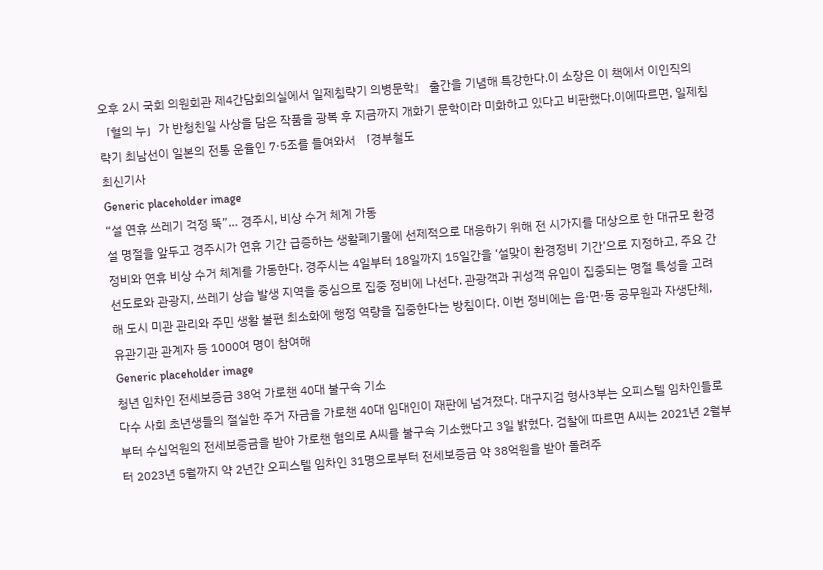오후 2시 국회 의원회관 제4간담회의실에서 일제침략기 의병문학』 출간을 기념해 특강한다.이 소장은 이 책에서 이인직의 「혈의 누」가 반청친일 사상을 담은 작품을 광복 후 지금까지 개화기 문학이라 미화하고 있다고 비판했다.이에따르면, 일제침략기 최남선이 일본의 전통 운율인 7·5조를 들여와서 「경부철도
최신기사
Generic placeholder image
“설 연휴 쓰레기 걱정 뚝”… 경주시, 비상 수거 체계 가동
설 명절을 앞두고 경주시가 연휴 기간 급증하는 생활폐기물에 선제적으로 대응하기 위해 전 시가지를 대상으로 한 대규모 환경정비와 연휴 비상 수거 체계를 가동한다. 경주시는 4일부터 18일까지 15일간을 ‘설맞이 환경정비 기간’으로 지정하고, 주요 간선도로와 관광지, 쓰레기 상습 발생 지역을 중심으로 집중 정비에 나선다. 관광객과 귀성객 유입이 집중되는 명절 특성을 고려해 도시 미관 관리와 주민 생활 불편 최소화에 행정 역량을 집중한다는 방침이다. 이번 정비에는 읍·면·동 공무원과 자생단체, 유관기관 관계자 등 1000여 명이 참여해
Generic placeholder image
청년 임차인 전세보증금 38억 가로챈 40대 불구속 기소
다수 사회 초년생들의 절실한 주거 자금을 가로챈 40대 임대인이 재판에 넘겨졌다. 대구지검 형사3부는 오피스텔 임차인들로부터 수십억원의 전세보증금을 받아 가로챈 혐의로 A씨를 불구속 기소했다고 3일 밝혔다. 검찰에 따르면 A씨는 2021년 2월부터 2023년 5월까지 약 2년간 오피스텔 임차인 31명으로부터 전세보증금 약 38억원을 받아 돌려주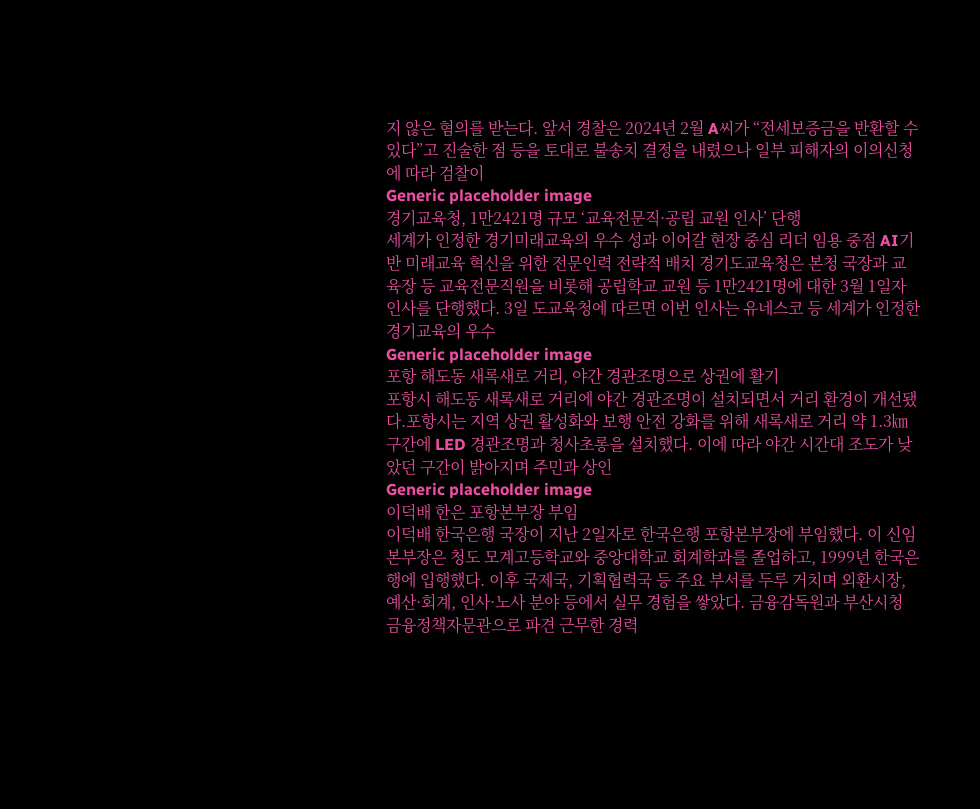지 않은 혐의를 받는다. 앞서 경찰은 2024년 2월 A씨가 “전세보증금을 반환할 수 있다”고 진술한 점 등을 토대로 불송치 결정을 내렸으나 일부 피해자의 이의신청에 따라 검찰이
Generic placeholder image
경기교육청, 1만2421명 규모 ‘교육전문직·공립 교원 인사’ 단행
세계가 인정한 경기미래교육의 우수 성과 이어갈 현장 중심 리더 임용 중점 AI기반 미래교육 혁신을 위한 전문인력 전략적 배치 경기도교육청은 본청 국장과 교육장 등 교육전문직원을 비롯해 공립학교 교원 등 1만2421명에 대한 3월 1일자 인사를 단행했다. 3일 도교육청에 따르면 이번 인사는 유네스코 등 세계가 인정한 경기교육의 우수
Generic placeholder image
포항 해도동 새록새로 거리, 야간 경관조명으로 상권에 활기
포항시 해도동 새록새로 거리에 야간 경관조명이 설치되면서 거리 환경이 개선됐다.포항시는 지역 상권 활성화와 보행 안전 강화를 위해 새록새로 거리 약 1.3㎞ 구간에 LED 경관조명과 청사초롱을 설치했다. 이에 따라 야간 시간대 조도가 낮았던 구간이 밝아지며 주민과 상인
Generic placeholder image
이덕배 한은 포항본부장 부임
이덕배 한국은행 국장이 지난 2일자로 한국은행 포항본부장에 부임했다. 이 신임 본부장은 청도 모계고등학교와 중앙대학교 회계학과를 졸업하고, 1999년 한국은행에 입행했다. 이후 국제국, 기획협력국 등 주요 부서를 두루 거치며 외환시장, 예산·회계, 인사·노사 분야 등에서 실무 경험을 쌓았다. 금융감독원과 부산시청 금융정책자문관으로 파견 근무한 경력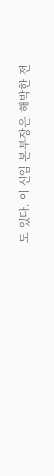도 있다. 이 신임 본부장은 해박한 전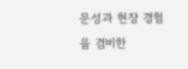문성과 현장 경험을 겸비한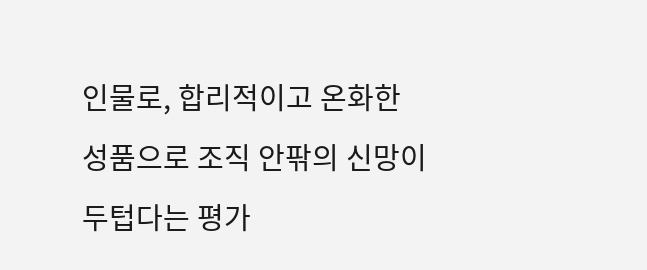인물로, 합리적이고 온화한 성품으로 조직 안팎의 신망이 두텁다는 평가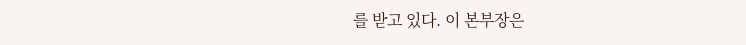를 받고 있다. 이 본부장은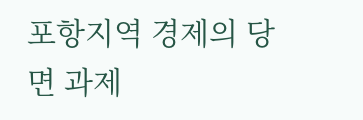포항지역 경제의 당면 과제